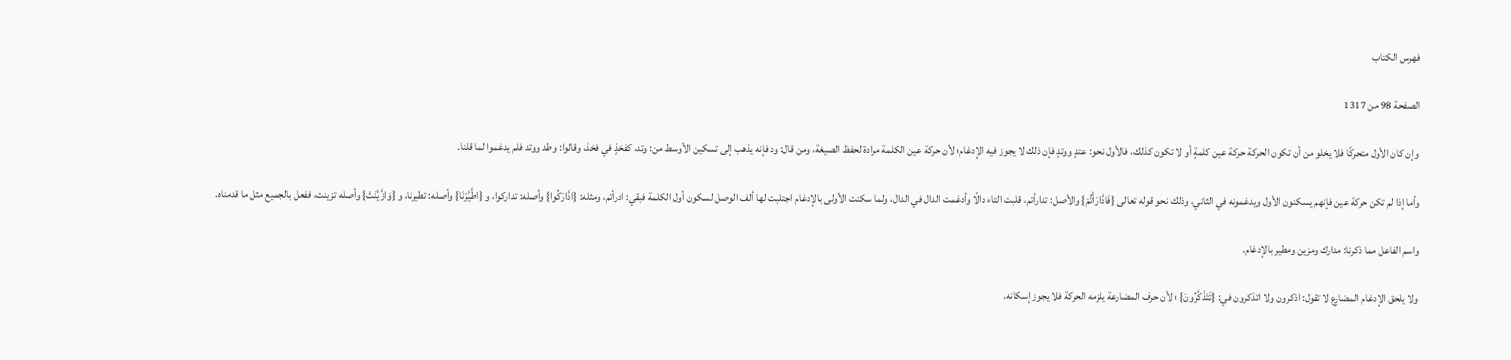فهرس الكتاب

الصفحة 98 من 1317

وإن كان الأول متحركًا فلا يخلو من أن تكون الحركة حركة عين كلمةٍ أو لا تكون كذلك، فالأول نحو: عتدٍ ووتدٍ فإن ذلك لا يجوز فيه الإدغام؛ لأن حركة عين الكلمة مرادة لحفظ الصيغة، ومن قال: ود فإنه يذهب إلى تسكين الأوسط من: وتد، كفخذٍ في فخذ، وقالوا: وطد ووتد فلم يدغموا لما قلنا.

وأما إذا لم تكن حركة عين فإنهم يسكنون الأول ويدغمونه في الثاني، وذلك نحو قوله تعالى {فَادَّارَأْتُمْ} والأصل: تدارأتم، قلبت التاء دالًا وأدغمت الدال في الدال، ولما سكنت الأولى بالإدغام اجتلبت لها ألف الوصل لسكون أول الكلمة فبقي: ادرأتم، ومثله: {ادَّارَكُوا} وأصله: تداركوا، و {اطَّيَّرْنَا} وأصله: تطيرنا، و {وَازَّيَّنَتْ} وأصله تزينت، ففعل بالجميع مثل ما قدمناه.

واسم الفاعل مما ذكرنا: مدارك ومزين ومطير بالإدغام.

ولا يلحق الإدغام المضارع لا تقول: اذكرون ولا اتذكرون في: {تَتَذَكَّرُونَ} ؛ لأن حرف المضارعة يلزمه الحركة فلا يجوز إسكانه.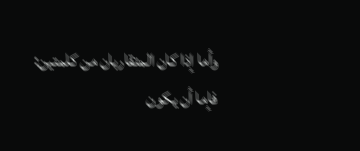وأما إذا كان المتقاربان من كلمتين: فإما أن يكون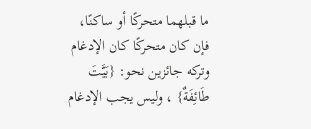ما قبلهما متحركًا أو ساكنًا، فإن كان متحركًا كان الإدغام وتركه جائزين نحو: {بَيَّتَ طَائِفَةٌ} ، وليس يجب الإدغام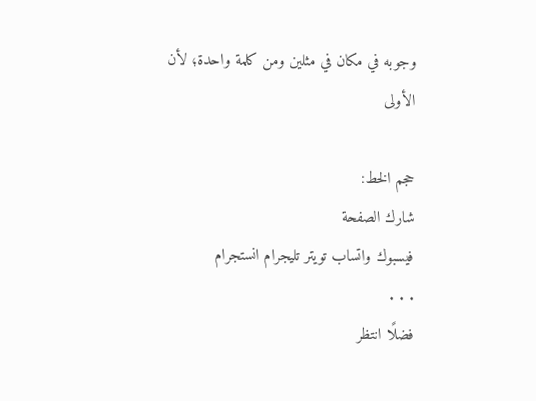وجوبه في مكان في مثلين ومن كلمة واحدة؛ لأن الأولى

حجم الخط:
شارك الصفحة
فيسبوك واتساب تويتر تليجرام انستجرام
. . .
فضلًا انتظر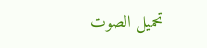تحميل الصوت